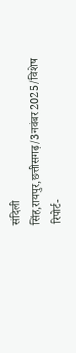संदिली सिंह,रायपुर,छत्तीसगढ़/3नवंबर2025/विशेष रिपोर्ट-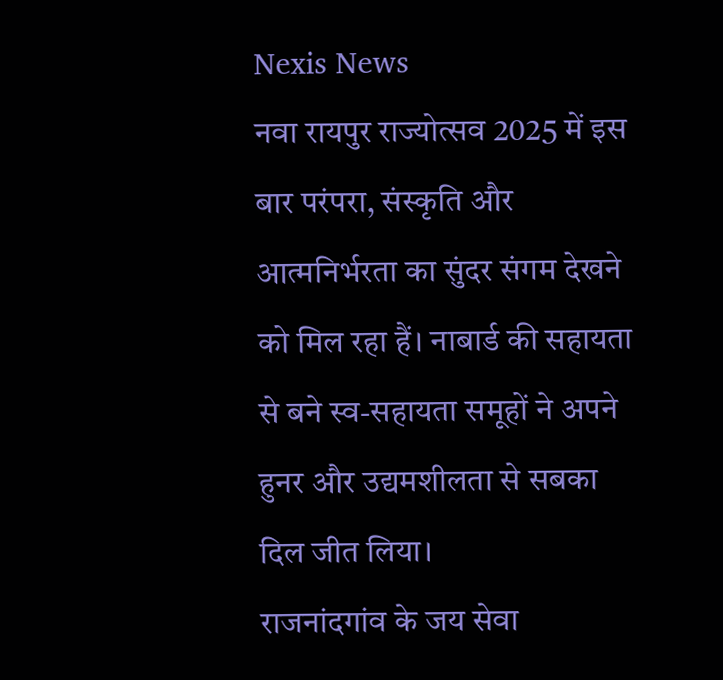Nexis News
नवा रायपुर राज्योत्सव 2025 में इस बार परंपरा, संस्कृति और आत्मनिर्भरता का सुंदर संगम देखने को मिल रहा हैं। नाबार्ड की सहायता से बने स्व-सहायता समूहों ने अपने हुनर और उद्यमशीलता से सबका दिल जीत लिया।
राजनांदगांव के जय सेवा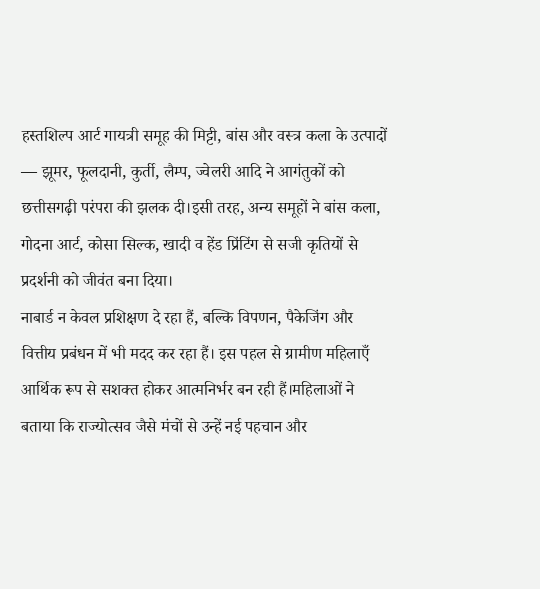हस्तशिल्प आर्ट गायत्री समूह की मिट्टी, बांस और वस्त्र कला के उत्पादों — झूमर, फूलदानी, कुर्ती, लैम्प, ज्वेलरी आदि ने आगंतुकों को छत्तीसगढ़ी परंपरा की झलक दी।इसी तरह, अन्य समूहों ने बांस कला, गोदना आर्ट, कोसा सिल्क, खादी व हेंड प्रिंटिंग से सजी कृतियों से प्रदर्शनी को जीवंत बना दिया।
नाबार्ड न केवल प्रशिक्षण दे रहा हैं, बल्कि विपणन, पैकेजिंग और वित्तीय प्रबंधन में भी मदद कर रहा हैं। इस पहल से ग्रामीण महिलाएँ आर्थिक रूप से सशक्त होकर आत्मनिर्भर बन रही हैं।महिलाओं ने बताया कि राज्योत्सव जैसे मंचों से उन्हें नई पहचान और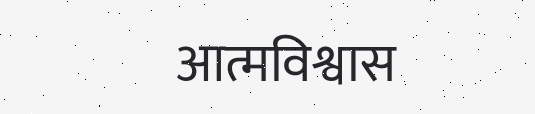आत्मविश्वास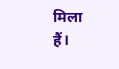मिला हैं।